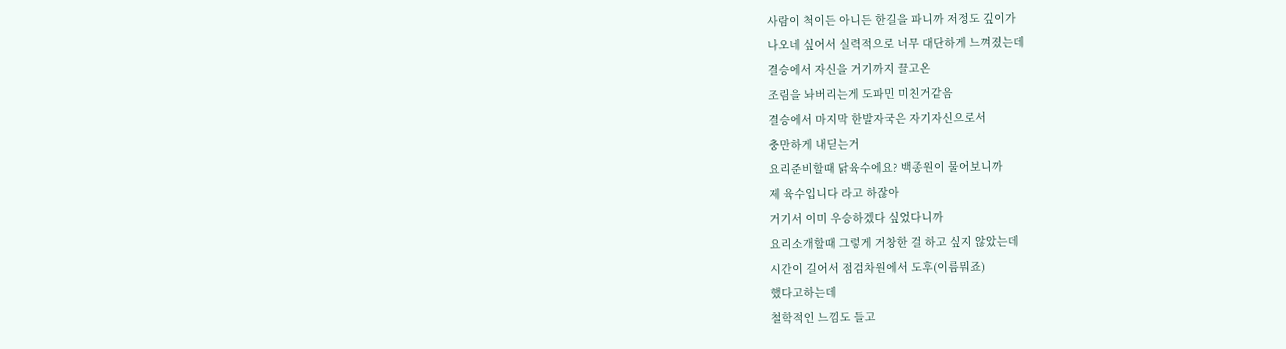사람이 척이든 아니든 한길을 파니까 저정도 깊이가
나오네 싶어서 실력적으로 너무 대단하게 느껴졌는데
결승에서 자신을 거기까지 끌고온
조림을 놔버리는게 도파민 미친거같음
결승에서 마지막 한발자국은 자기자신으로서
충만하게 내딛는거
요리준비할때 닭육수에요? 백종원이 물어보니까
제 육수입니다 라고 하잖아
거기서 이미 우승하겠다 싶었다니까
요리소개할때 그렇게 거창한 걸 하고 싶지 않았는데
시간이 길어서 점검차원에서 도후(이름뭐죠)
했다고하는데
철학적인 느낌도 들고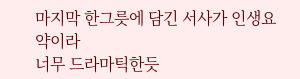마지막 한그릇에 담긴 서사가 인생요약이라
너무 드라마틱한듯